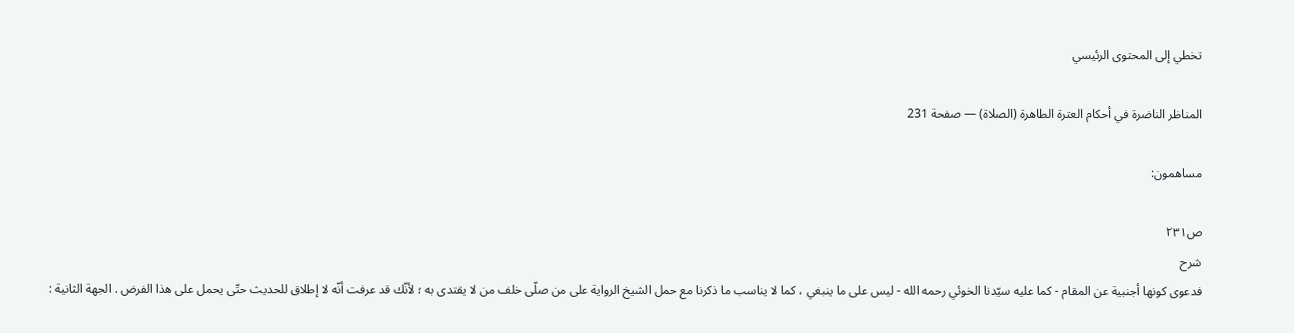تخطي إلى المحتوى الرئيسي

المناظر الناضرة في أحكام العترة الطاهرة (الصلاة) — صفحة 231

مساهمون:

ص٢٣١
شرح
فدعوى كونها أجنبية عن المقام - كما عليه سيّدنا الخوئي رحمه الله - ليس على ما ينبغي ، كما لا يناسب ما ذكرنا مع حمل الشيخ الرواية على من صلّى خلف من لا يقتدى به ؛ لأنّك قد عرفت أنّه لا إطلاق للحديث حتّى يحمل على هذا الفرض . الجهة الثانية :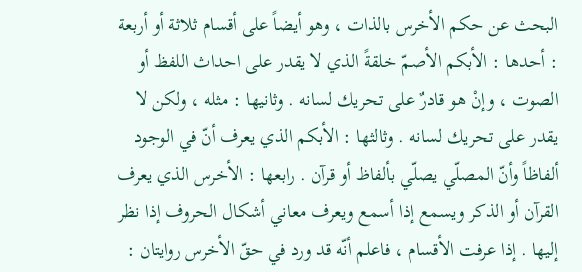البحث عن حكم الأخرس بالذات ، وهو أيضاً على أقسام ثلاثة أو أربعة : أحدها : الأبكم الأصمّ خلقةً الذي لا يقدر على احداث اللفظ أو الصوت ، وإنْ هو قادرٌ على تحريك لسانه . وثانيها : مثله ، ولكن لا يقدر على تحريك لسانه . وثالثها : الأبكم الذي يعرف أنّ في الوجود ألفاظاً وأنّ المصلّي يصلّي بألفاظ أو قرآن . رابعها : الأخرس الذي يعرف القرآن أو الذكر ويسمع إذا أسمع ويعرف معاني أشكال الحروف إذا نظر إليها . إذا عرفت الأقسام ، فاعلم أنّه قد ورد في حقّ الأخرس روايتان :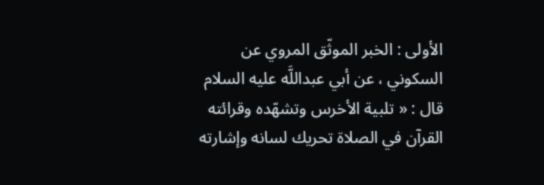الأولى : الخبر الموثّق المروي عن السكوني ، عن أبي عبداللَّه عليه السلام قال : « تلبية الأخرس وتشهّده وقرائته القرآن في الصلاة تحريك لسانه وإشارته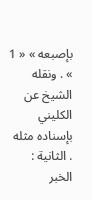بإصبعه » « 1 » . ونقله الشيخ عن الكليني بإسناده مثله . الثانية : الخبر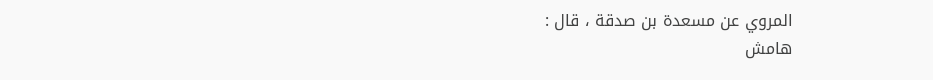المروي عن مسعدة بن صدقة ، قال :
هامش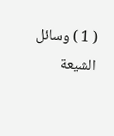( 1 ) وسائل الشيعة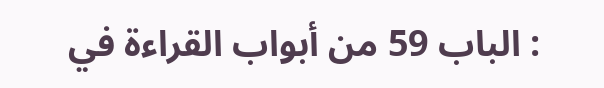: الباب 59 من أبواب القراءة في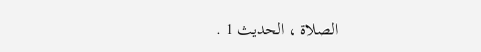الصلاة ، الحديث 1 .